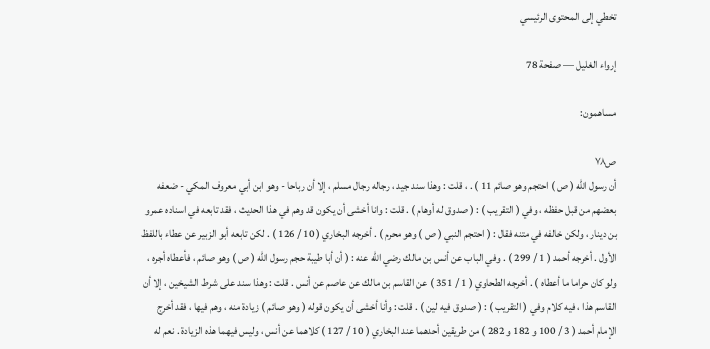تخطي إلى المحتوى الرئيسي

إرواء الغليل — صفحة 78

مساهمون:

ص٧٨
أن رسول الله ( ص ) احتجم وهو صائم 11 ) . ، قلت : وهذا سند جيد ، رجاله رجال مسلم ، إلا أن رباحا - وهو ابن أبي معروف المكي - ضعفه بعضهم من قبل حفظه ، وفي ( التقريب ) : ( صدوق له أوهام ) . قلت : وانا أخشى أن يكون قد وهم في هذا الحديث ، فقد تابعه في اسناده عمرو بن دينار ، ولكن خالفه في متنه فقال : ( احتجم النبي ( ص ) وهو محرم ) . أخرجه البخاري ( 10 / 126 ) . لكن تابعه أبو الزبير عن عطاء باللفظ الأول . أخرجه أحمد ( 1 / 299 ) . وفي الباب عن أنس بن مالك رضي الله عنه : ( أن أبا طيبة حجم رسول الله ( ص ) وهو صائم ، فأعطاه أجره ، ولو كان حراما ما أعطاه ) . أخرجه الطحاوي ( 1 / 351 ) عن القاسم بن مالك عن عاصم عن أنس . قلت : وهذا سند على شرط الشيخين ، إلا أن القاسم هذا ، فيه كلام وفي ( التقريب ) : ( صدوق فيه لين ) . قلت : وأنا أخشى أن يكون قوله ( وهو صائم ) زيادة منه ، وهم فيها ، فقد أخرج الإمام أحمد ( 3 / 100 و 182 و 282 ) من طريقين أحدهما عند البخاري ( 10 / 127 ) كلاهما عن أنس ، وليس فيهما هذه الزيادة . نعم له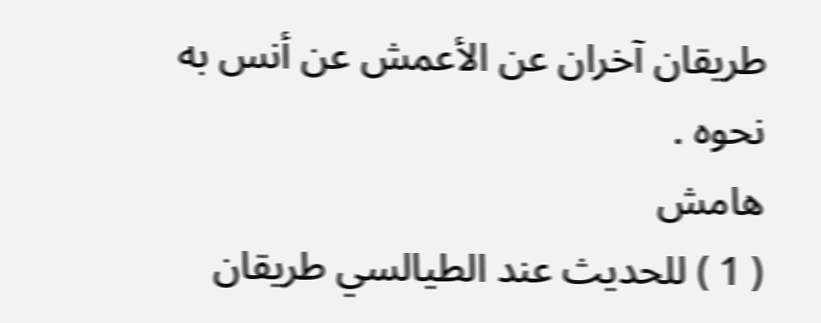طريقان آخران عن الأعمش عن أنس به نحوه .
هامش
( 1 ) للحديث عند الطيالسي طريقان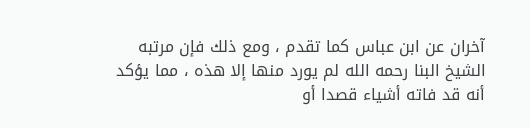آخران عن ابن عباس كما تقدم ، ومع ذلك فإن مرتبه الشيخ البنا رحمه الله لم يورد منها إلا هذه ، مما يؤكد أنه قد فاته أشياء قصدا أو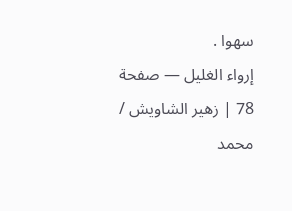سهوا .
إرواء الغليل — صفحة 78 | زهير الشاويش / محمد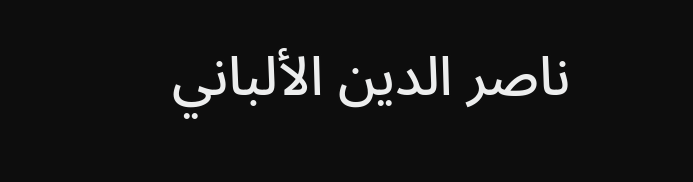ناصر الدين الألباني